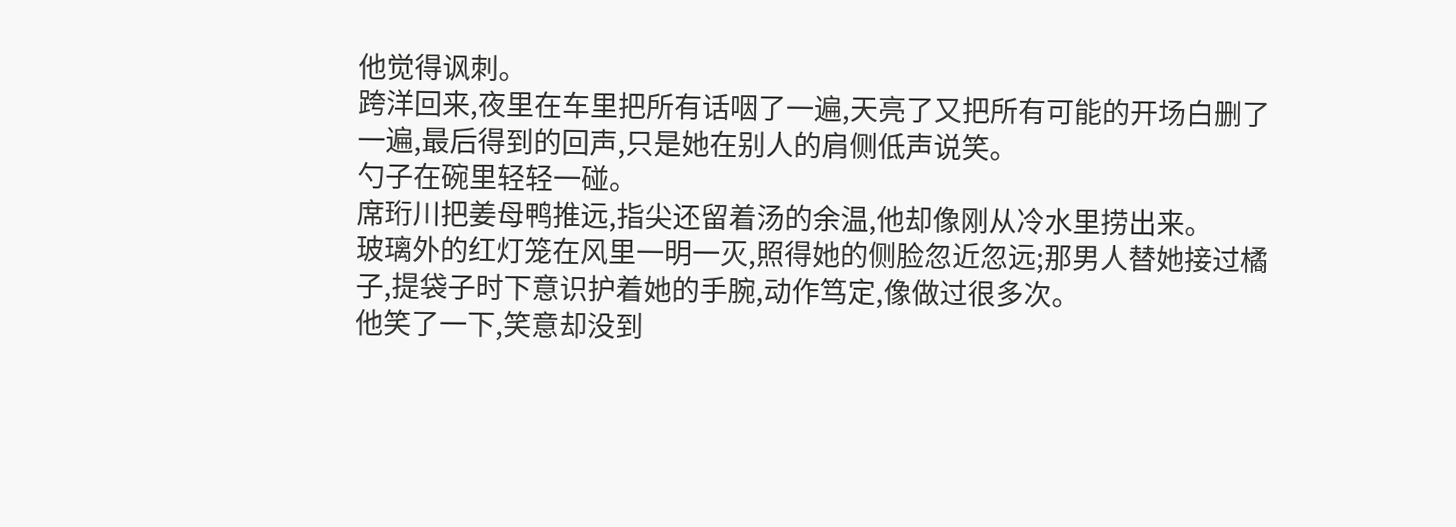他觉得讽刺。
跨洋回来,夜里在车里把所有话咽了一遍,天亮了又把所有可能的开场白删了一遍,最后得到的回声,只是她在别人的肩侧低声说笑。
勺子在碗里轻轻一碰。
席珩川把姜母鸭推远,指尖还留着汤的余温,他却像刚从冷水里捞出来。
玻璃外的红灯笼在风里一明一灭,照得她的侧脸忽近忽远;那男人替她接过橘子,提袋子时下意识护着她的手腕,动作笃定,像做过很多次。
他笑了一下,笑意却没到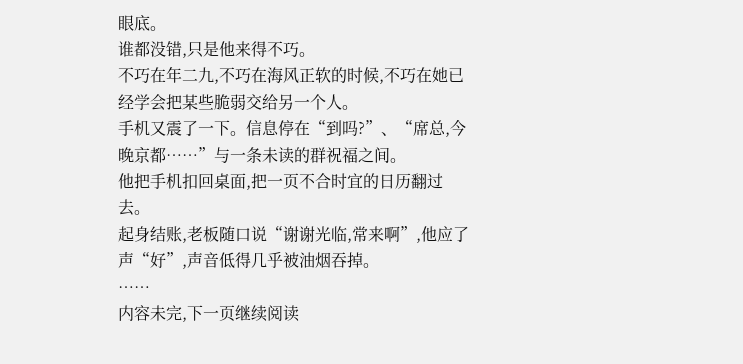眼底。
谁都没错,只是他来得不巧。
不巧在年二九,不巧在海风正软的时候,不巧在她已经学会把某些脆弱交给另一个人。
手机又震了一下。信息停在“到吗?”、“席总,今晚京都……”与一条未读的群祝福之间。
他把手机扣回桌面,把一页不合时宜的日历翻过去。
起身结账,老板随口说“谢谢光临,常来啊”,他应了声“好”,声音低得几乎被油烟吞掉。
……
内容未完,下一页继续阅读